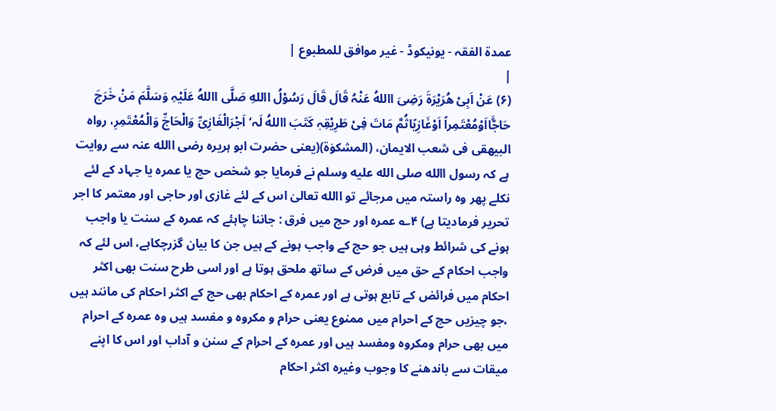عمدۃ الفقہ - یونیکوڈ - غیر موافق للمطبوع |
|
(۶) عَنْ اَبِیْ ھُرَیْرَۃَ رَضِیَ االلهُ عَنْہُ قَالَ قَالَ رَسُوْلُ االلهِ صَلَّی االلهُ عَلَیْہِ وَسَلَّمَ مَنْ خَرَجَ حَاجًَّااَوْمُعْتَمِراً اَوْغَازِیًاثُمَّ مَاتَ فِیْ طَرِیْقِہٖ کَتَبَ االلهُ لَہ‘ اَجْرَالْغَازِیِّ وَالْحَاجِّ وَالْمُعْتَمِرِ، رواہ البیھقی فی شعب الایمان، (المشکوٰۃ)(یعنی حضرت ابو ہریرہ رضی االله عنہ سے روایت ہے کہ رسول االله صلى الله عليه وسلم نے فرمایا جو شخص حج یا عمرہ یا جہاد کے لئے نکلے پھر وہ راستہ میں مرجائے تو االله تعالیٰ اس کے لئے غازی اور حاجی اور معتمر کا اجر تحریر فرمادیتا ہے) ۴؎ عمرہ اور حج میں فرق : جاننا چاہئے کہ عمرہ کے سنت یا واجب ہونے کی شرائط وہی ہیں جو حج کے واجب ہونے کے ہیں جن کا بیان گزرچکاہے، اس لئے کہ واجب احکام کے حق میں فرض کے ساتھ ملحق ہوتا ہے اور اسی طرح سنت بھی اکثر احکام میں فرائض کے تابع ہوتی ہے اور عمرہ کے احکام بھی حج کے اکثر احکام کی مانند ہیں ،جو چیزیں حج کے احرام میں ممنوع یعنی حرام و مکروہ و مفسد ہیں وہ عمرہ کے احرام میں بھی حرام ومکروہ ومفسد ہیں اور عمرہ کے احرام کے سنن و آداب اور اس کا اپنے میقات سے باندھنے کا وجوب وغیرہ اکثر احکام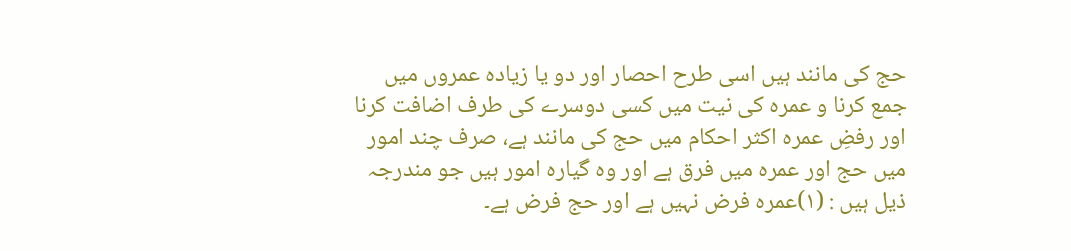حج کی مانند ہیں اسی طرح احصار اور دو یا زیادہ عمروں میں جمع کرنا و عمرہ کی نیت میں کسی دوسرے کی طرف اضافت کرنا اور رفضِ عمرہ اکثر احکام میں حج کی مانند ہے، صرف چند امور میں حج اور عمرہ میں فرق ہے اور وہ گیارہ امور ہیں جو مندرجہ ذیل ہیں : (۱)عمرہ فرض نہیں ہے اور حج فرض ہے۔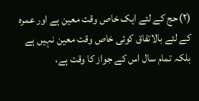(۲)حج کے لئے ایک خاص وقت معین ہے اور عمرہ کے لئے بالاتفاق کوئی خاص وقت معین نہیں ہے بلکہ تمام سال اس کے جواز کا وقت ہے،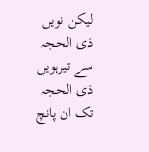لیکن نویں ذی الحجہ سے تیرہویں ذی الحجہ تک ان پانچ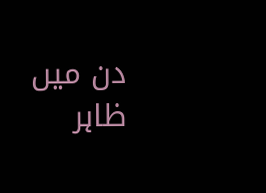دن میں ظاہر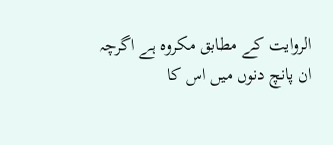الروایت کے مطابق مکروہ ہے اگرچہ ان پانچ دنوں میں اس کا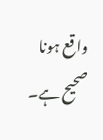واقع ہونا صحیح ہے۔